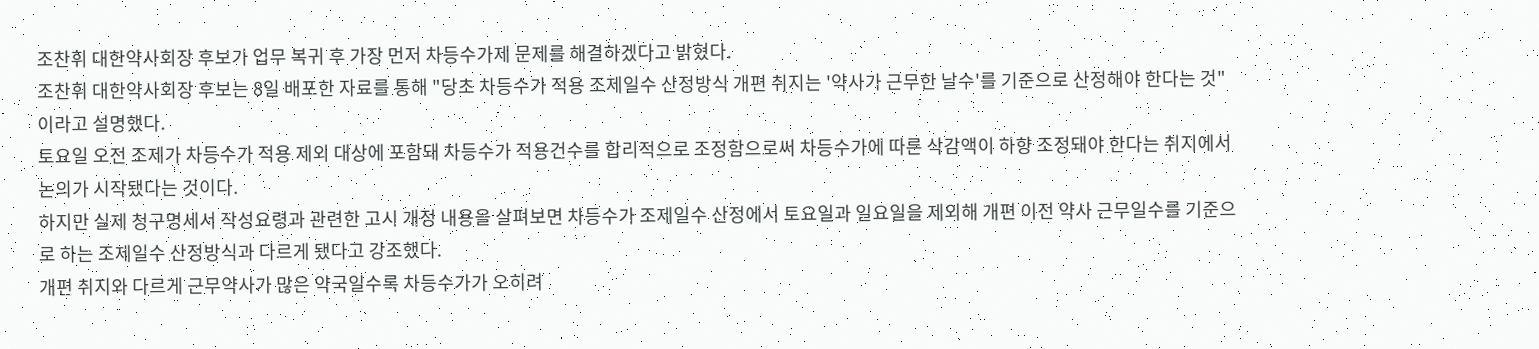조찬휘 대한약사회장 후보가 업무 복귀 후 가장 먼저 차등수가제 문제를 해결하겠다고 밝혔다.
조찬휘 대한약사회장 후보는 8일 배포한 자료를 통해 "당초 차등수가 적용 조제일수 산정방식 개편 취지는 '약사가 근무한 날수'를 기준으로 산정해야 한다는 것"이라고 설명했다.
토요일 오전 조제가 차등수가 적용 제외 대상에 포함돼 차등수가 적용건수를 합리적으로 조정함으로써 차등수가에 따른 삭감액이 하향 조정돼야 한다는 취지에서 논의가 시작됐다는 것이다.
하지만 실제 청구명세서 작성요령과 관련한 고시 개정 내용을 살펴보면 차등수가 조제일수 산정에서 토요일과 일요일을 제외해 개편 이전 약사 근무일수를 기준으로 하는 조제일수 산정방식과 다르게 됐다고 강조했다.
개편 취지와 다르게 근무약사가 많은 약국일수록 차등수가가 오히려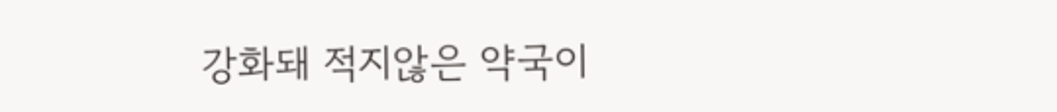강화돼 적지않은 약국이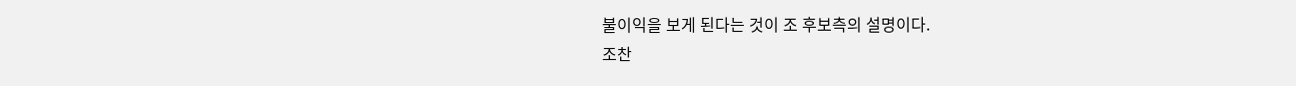불이익을 보게 된다는 것이 조 후보측의 설명이다.
조찬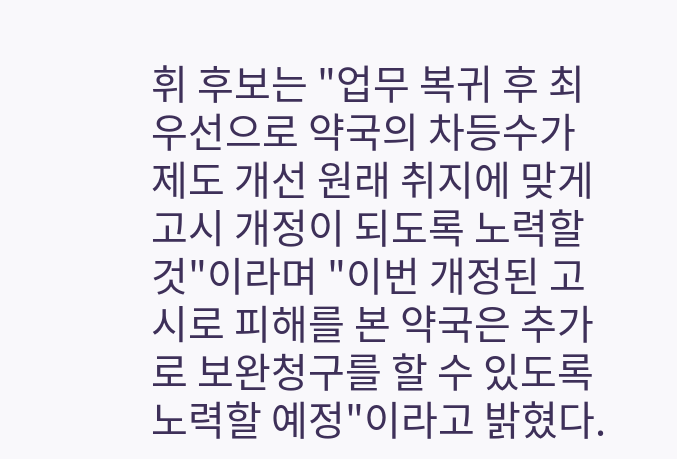휘 후보는 "업무 복귀 후 최우선으로 약국의 차등수가 제도 개선 원래 취지에 맞게 고시 개정이 되도록 노력할 것"이라며 "이번 개정된 고시로 피해를 본 약국은 추가로 보완청구를 할 수 있도록 노력할 예정"이라고 밝혔다.